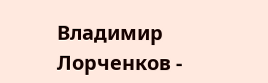Владимир Лорченков -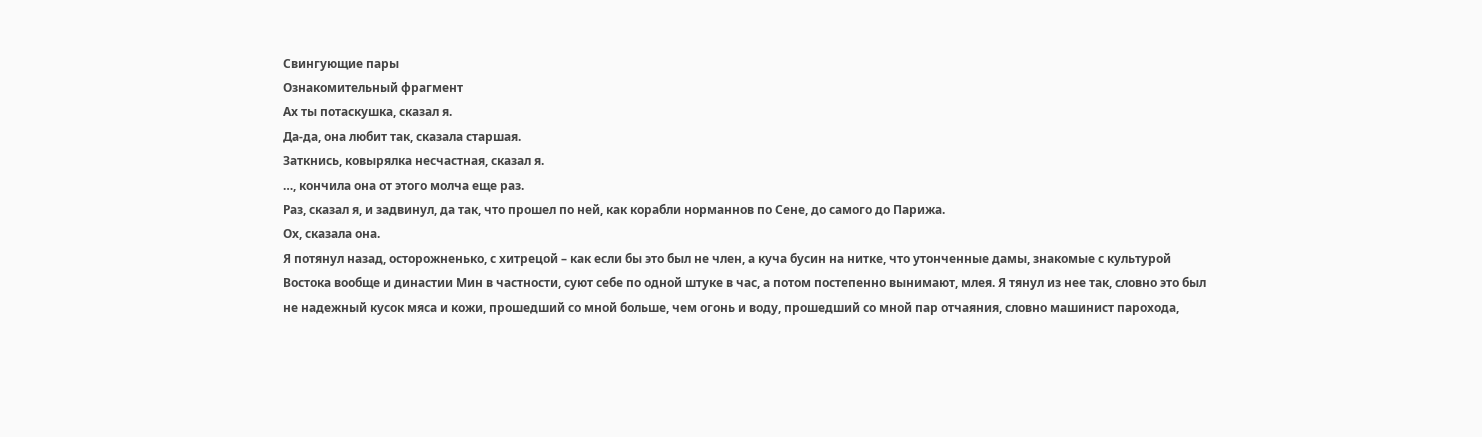Свингующие пары
Ознакомительный фрагмент
Ах ты потаскушка, сказал я.
Да-да, она любит так, сказала старшая.
Заткнись, ковырялка несчастная, сказал я.
…, кончила она от этого молча еще раз.
Раз, сказал я, и задвинул, да так, что прошел по ней, как корабли норманнов по Сене, до самого до Парижа.
Ох, сказала она.
Я потянул назад, осторожненько, с хитрецой – как если бы это был не член, а куча бусин на нитке, что утонченные дамы, знакомые с культурой Востока вообще и династии Мин в частности, суют себе по одной штуке в час, а потом постепенно вынимают, млея. Я тянул из нее так, словно это был не надежный кусок мяса и кожи, прошедший со мной больше, чем огонь и воду, прошедший со мной пар отчаяния, словно машинист парохода,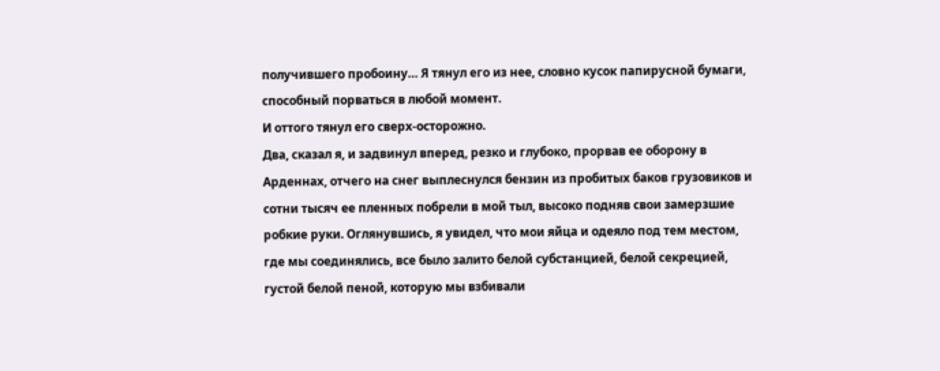получившего пробоину… Я тянул его из нее, словно кусок папирусной бумаги, способный порваться в любой момент.
И оттого тянул его сверх-осторожно.
Два, сказал я, и задвинул вперед, резко и глубоко, прорвав ее оборону в Арденнах, отчего на снег выплеснулся бензин из пробитых баков грузовиков и сотни тысяч ее пленных побрели в мой тыл, высоко подняв свои замерзшие робкие руки. Оглянувшись, я увидел, что мои яйца и одеяло под тем местом, где мы соединялись, все было залито белой субстанцией, белой секрецией, густой белой пеной, которую мы взбивали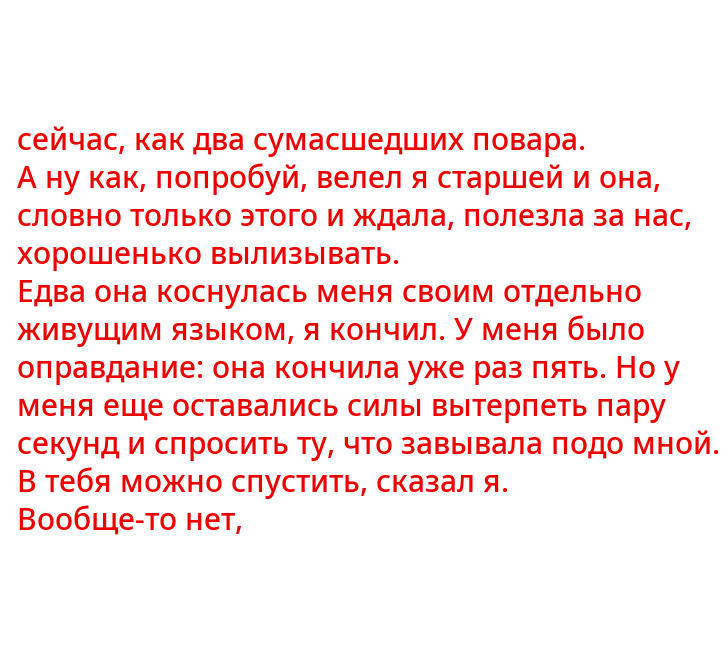сейчас, как два сумасшедших повара.
А ну как, попробуй, велел я старшей и она, словно только этого и ждала, полезла за нас, хорошенько вылизывать.
Едва она коснулась меня своим отдельно живущим языком, я кончил. У меня было оправдание: она кончила уже раз пять. Но у меня еще оставались силы вытерпеть пару секунд и спросить ту, что завывала подо мной.
В тебя можно спустить, сказал я.
Вообще-то нет,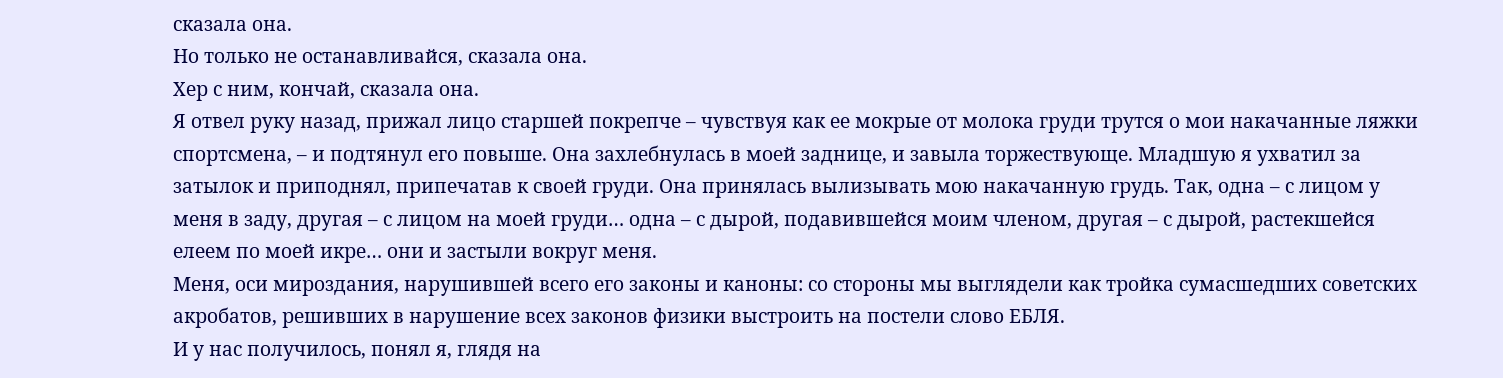сказала она.
Но только не останавливайся, сказала она.
Хер с ним, кончай, сказала она.
Я отвел руку назад, прижал лицо старшей покрепче – чувствуя как ее мокрые от молока груди трутся о мои накачанные ляжки спортсмена, – и подтянул его повыше. Она захлебнулась в моей заднице, и завыла торжествующе. Младшую я ухватил за затылок и приподнял, припечатав к своей груди. Она принялась вылизывать мою накачанную грудь. Так, одна – с лицом у меня в заду, другая – с лицом на моей груди… одна – с дырой, подавившейся моим членом, другая – с дырой, растекшейся елеем по моей икре… они и застыли вокруг меня.
Меня, оси мироздания, нарушившей всего его законы и каноны: со стороны мы выглядели как тройка сумасшедших советских акробатов, решивших в нарушение всех законов физики выстроить на постели слово ЕБЛЯ.
И у нас получилось, понял я, глядя на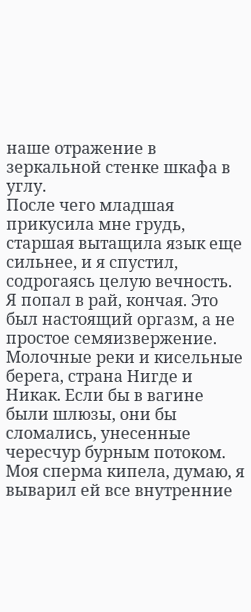наше отражение в зеркальной стенке шкафа в углу.
После чего младшая прикусила мне грудь, старшая вытащила язык еще сильнее, и я спустил, содрогаясь целую вечность. Я попал в рай, кончая. Это был настоящий оргазм, а не простое семяизвержение. Молочные реки и кисельные берега, страна Нигде и Никак. Если бы в вагине были шлюзы, они бы сломались, унесенные чересчур бурным потоком. Моя сперма кипела, думаю, я выварил ей все внутренние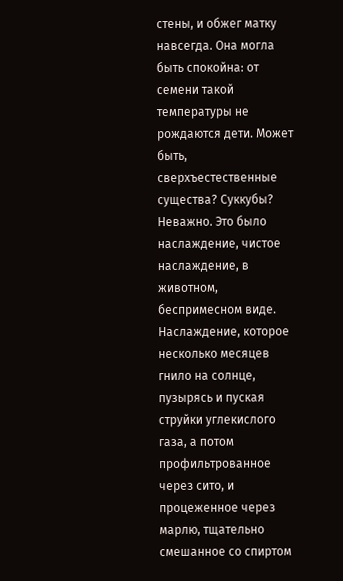стены, и обжег матку навсегда. Она могла быть спокойна: от семени такой температуры не рождаются дети. Может быть, сверхъестественные существа? Суккубы? Неважно. Это было наслаждение, чистое наслаждение, в животном, беспримесном виде. Наслаждение, которое несколько месяцев гнило на солнце, пузырясь и пуская струйки углекислого газа, а потом профильтрованное через сито, и процеженное через марлю, тщательно смешанное со спиртом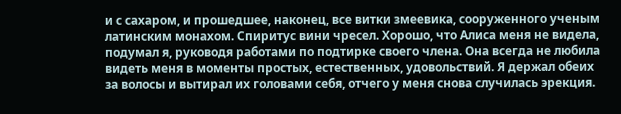и с сахаром, и прошедшее, наконец, все витки змеевика, сооруженного ученым латинским монахом. Спиритус вини чресел. Хорошо, что Алиса меня не видела, подумал я, руководя работами по подтирке своего члена. Она всегда не любила видеть меня в моменты простых, естественных, удовольствий. Я держал обеих за волосы и вытирал их головами себя, отчего у меня снова случилась эрекция.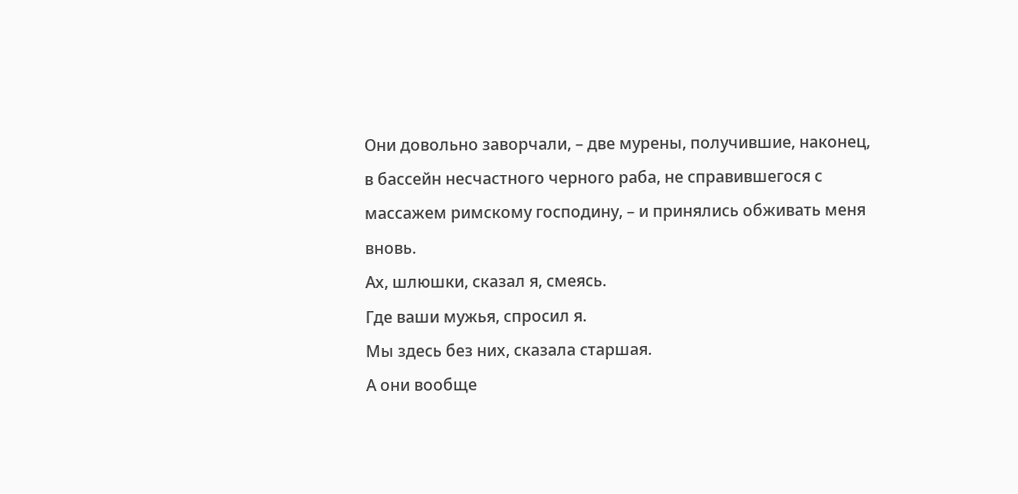Они довольно заворчали, – две мурены, получившие, наконец, в бассейн несчастного черного раба, не справившегося с массажем римскому господину, – и принялись обживать меня вновь.
Ах, шлюшки, сказал я, смеясь.
Где ваши мужья, спросил я.
Мы здесь без них, сказала старшая.
А они вообще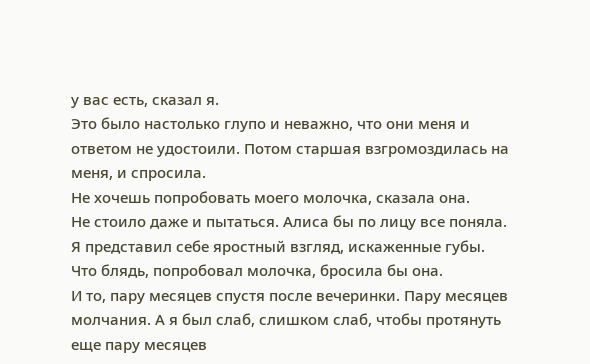у вас есть, сказал я.
Это было настолько глупо и неважно, что они меня и ответом не удостоили. Потом старшая взгромоздилась на меня, и спросила.
Не хочешь попробовать моего молочка, сказала она.
Не стоило даже и пытаться. Алиса бы по лицу все поняла. Я представил себе яростный взгляд, искаженные губы.
Что блядь, попробовал молочка, бросила бы она.
И то, пару месяцев спустя после вечеринки. Пару месяцев молчания. А я был слаб, слишком слаб, чтобы протянуть еще пару месяцев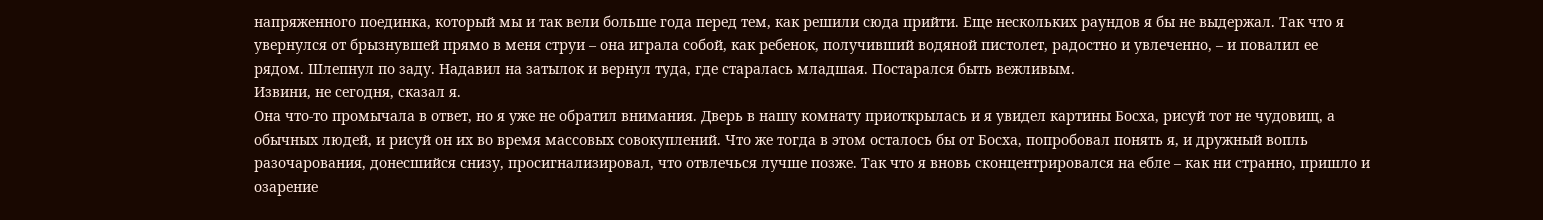напряженного поединка, который мы и так вели больше года перед тем, как решили сюда прийти. Еще нескольких раундов я бы не выдержал. Так что я увернулся от брызнувшей прямо в меня струи – она играла собой, как ребенок, получивший водяной пистолет, радостно и увлеченно, – и повалил ее рядом. Шлепнул по заду. Надавил на затылок и вернул туда, где старалась младшая. Постарался быть вежливым.
Извини, не сегодня, сказал я.
Она что-то промычала в ответ, но я уже не обратил внимания. Дверь в нашу комнату приоткрылась и я увидел картины Босха, рисуй тот не чудовищ, а обычных людей, и рисуй он их во время массовых совокуплений. Что же тогда в этом осталось бы от Босха, попробовал понять я, и дружный вопль разочарования, донесшийся снизу, просигнализировал, что отвлечься лучше позже. Так что я вновь сконцентрировался на ебле – как ни странно, пришло и озарение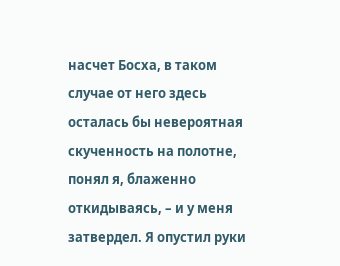насчет Босха, в таком случае от него здесь осталась бы невероятная скученность на полотне, понял я, блаженно откидываясь, – и у меня затвердел. Я опустил руки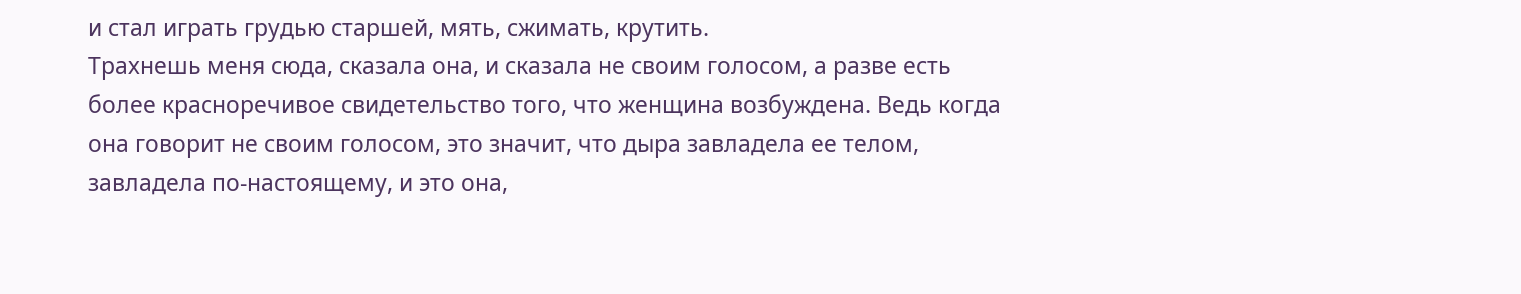и стал играть грудью старшей, мять, сжимать, крутить.
Трахнешь меня сюда, сказала она, и сказала не своим голосом, а разве есть более красноречивое свидетельство того, что женщина возбуждена. Ведь когда она говорит не своим голосом, это значит, что дыра завладела ее телом, завладела по-настоящему, и это она,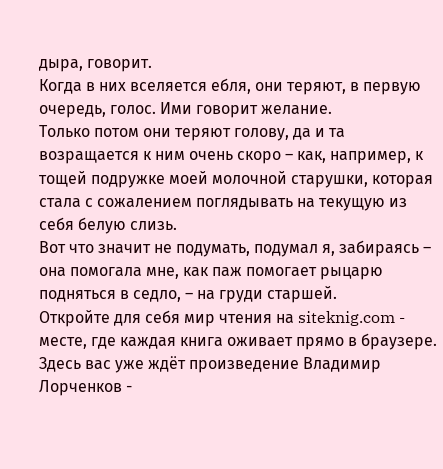дыра, говорит.
Когда в них вселяется ебля, они теряют, в первую очередь, голос. Ими говорит желание.
Только потом они теряют голову, да и та возращается к ним очень скоро – как, например, к тощей подружке моей молочной старушки, которая стала с сожалением поглядывать на текущую из себя белую слизь.
Вот что значит не подумать, подумал я, забираясь – она помогала мне, как паж помогает рыцарю подняться в седло, – на груди старшей.
Откройте для себя мир чтения на siteknig.com - месте, где каждая книга оживает прямо в браузере. Здесь вас уже ждёт произведение Владимир Лорченков -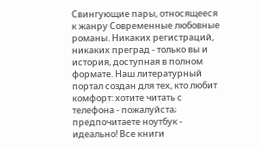Свингующие пары, относящееся к жанру Современные любовные романы. Никаких регистраций, никаких преград - только вы и история, доступная в полном формате. Наш литературный портал создан для тех, кто любит комфорт: хотите читать с телефона - пожалуйста; предпочитаете ноутбук - идеально! Все книги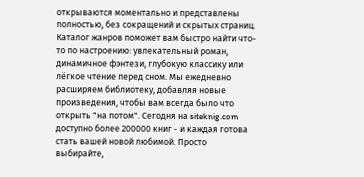открываются моментально и представлены полностью, без сокращений и скрытых страниц. Каталог жанров поможет вам быстро найти что-то по настроению: увлекательный роман, динамичное фэнтези, глубокую классику или лёгкое чтение перед сном. Мы ежедневно расширяем библиотеку, добавляя новые произведения, чтобы вам всегда было что открыть "на потом". Сегодня на siteknig.com доступно более 200000 книг - и каждая готова стать вашей новой любимой. Просто выбирайте,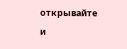открывайте и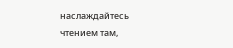наслаждайтесь чтением там,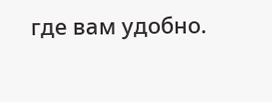где вам удобно.